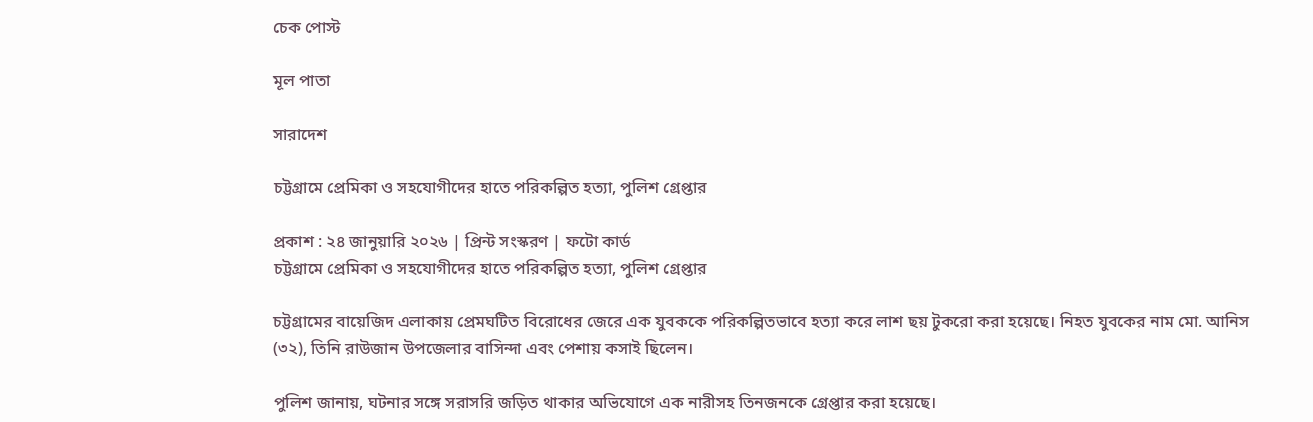চেক পোস্ট

মূল পাতা

সারাদেশ

চট্টগ্রামে প্রেমিকা ও সহযোগীদের হাতে পরিকল্পিত হত্যা, পুলিশ গ্রেপ্তার

প্রকাশ : ২৪ জানুয়ারি ২০২৬ | প্রিন্ট সংস্করণ | ফটো কার্ড
চট্টগ্রামে প্রেমিকা ও সহযোগীদের হাতে পরিকল্পিত হত্যা, পুলিশ গ্রেপ্তার

চট্টগ্রামের বায়েজিদ এলাকায় প্রেমঘটিত বিরোধের জেরে এক যুবককে পরিকল্পিতভাবে হত্যা করে লাশ ছয় টুকরো করা হয়েছে। নিহত যুবকের নাম মো. আনিস (৩২), তিনি রাউজান উপজেলার বাসিন্দা এবং পেশায় কসাই ছিলেন।

পুলিশ জানায়, ঘটনার সঙ্গে সরাসরি জড়িত থাকার অভিযোগে এক নারীসহ তিনজনকে গ্রেপ্তার করা হয়েছে।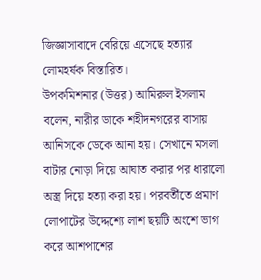জিজ্ঞাসাবাদে বেরিয়ে এসেছে হত্যার লোমহর্ষক বিস্তারিত।
উপকমিশনার (উত্তর) আমিরুল ইসলাম বলেন, নারীর ডাকে শহীদনগরের বাসায় আনিসকে ডেকে আনা হয়। সেখানে মসলা বাটার নোড়া দিয়ে আঘাত করার পর ধারালো অস্ত্র দিয়ে হত্যা করা হয়। পরবর্তীতে প্রমাণ লোপাটের উদ্দেশ্যে লাশ ছয়টি অংশে ভাগ করে আশপাশের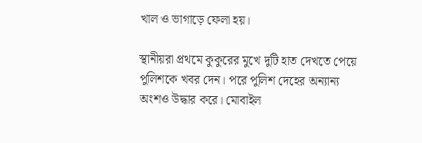খাল ও ভাগাড়ে ফেলা হয়।

স্থানীয়রা প্রথমে কুকুরের মুখে দুটি হাত দেখতে পেয়ে পুলিশকে খবর দেন। পরে পুলিশ দেহের অন্যান্য অংশও উদ্ধার করে। মোবাইল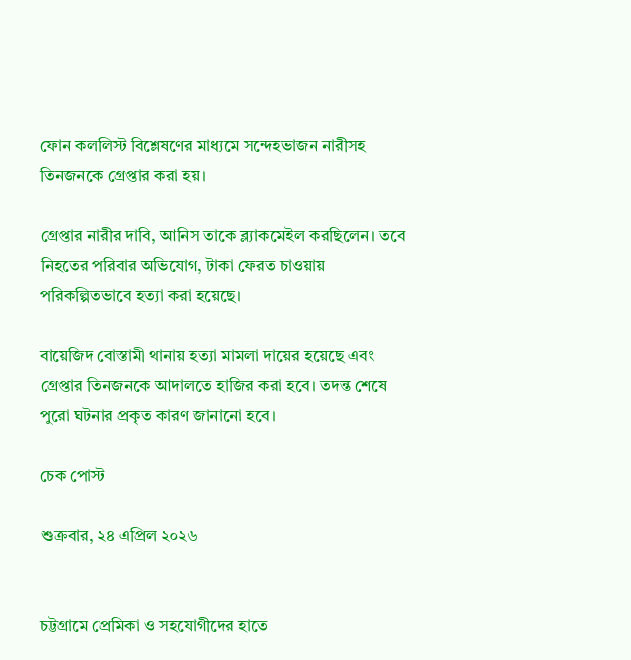ফোন কললিস্ট বিশ্লেষণের মাধ্যমে সন্দেহভাজন নারীসহ তিনজনকে গ্রেপ্তার করা হয়।

গ্রেপ্তার নারীর দাবি, আনিস তাকে ব্ল্যাকমেইল করছিলেন। তবে নিহতের পরিবার অভিযোগ, টাকা ফেরত চাওয়ায় পরিকল্পিতভাবে হত্যা করা হয়েছে।

বায়েজিদ বোস্তামী থানায় হত্যা মামলা দায়ের হয়েছে এবং গ্রেপ্তার তিনজনকে আদালতে হাজির করা হবে। তদন্ত শেষে পুরো ঘটনার প্রকৃত কারণ জানানো হবে।

চেক পোস্ট

শুক্রবার, ২৪ এপ্রিল ২০২৬


চট্টগ্রামে প্রেমিকা ও সহযোগীদের হাতে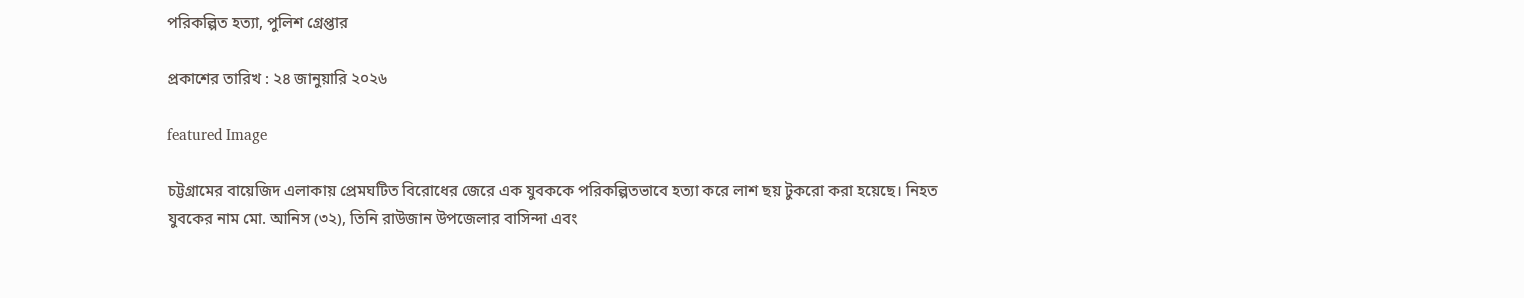পরিকল্পিত হত্যা, পুলিশ গ্রেপ্তার

প্রকাশের তারিখ : ২৪ জানুয়ারি ২০২৬

featured Image

চট্টগ্রামের বায়েজিদ এলাকায় প্রেমঘটিত বিরোধের জেরে এক যুবককে পরিকল্পিতভাবে হত্যা করে লাশ ছয় টুকরো করা হয়েছে। নিহত যুবকের নাম মো. আনিস (৩২), তিনি রাউজান উপজেলার বাসিন্দা এবং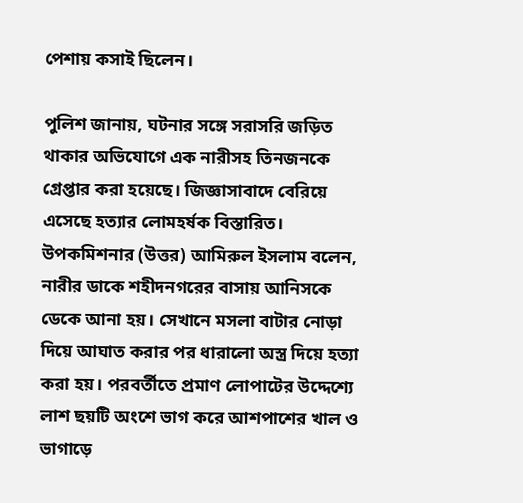পেশায় কসাই ছিলেন।

পুলিশ জানায়, ঘটনার সঙ্গে সরাসরি জড়িত থাকার অভিযোগে এক নারীসহ তিনজনকে গ্রেপ্তার করা হয়েছে। জিজ্ঞাসাবাদে বেরিয়ে এসেছে হত্যার লোমহর্ষক বিস্তারিত।
উপকমিশনার (উত্তর) আমিরুল ইসলাম বলেন, নারীর ডাকে শহীদনগরের বাসায় আনিসকে ডেকে আনা হয়। সেখানে মসলা বাটার নোড়া দিয়ে আঘাত করার পর ধারালো অস্ত্র দিয়ে হত্যা করা হয়। পরবর্তীতে প্রমাণ লোপাটের উদ্দেশ্যে লাশ ছয়টি অংশে ভাগ করে আশপাশের খাল ও ভাগাড়ে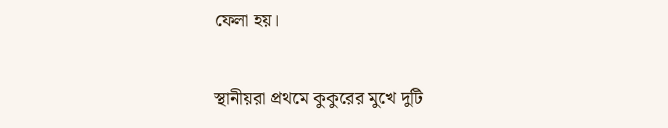ফেলা হয়।

স্থানীয়রা প্রথমে কুকুরের মুখে দুটি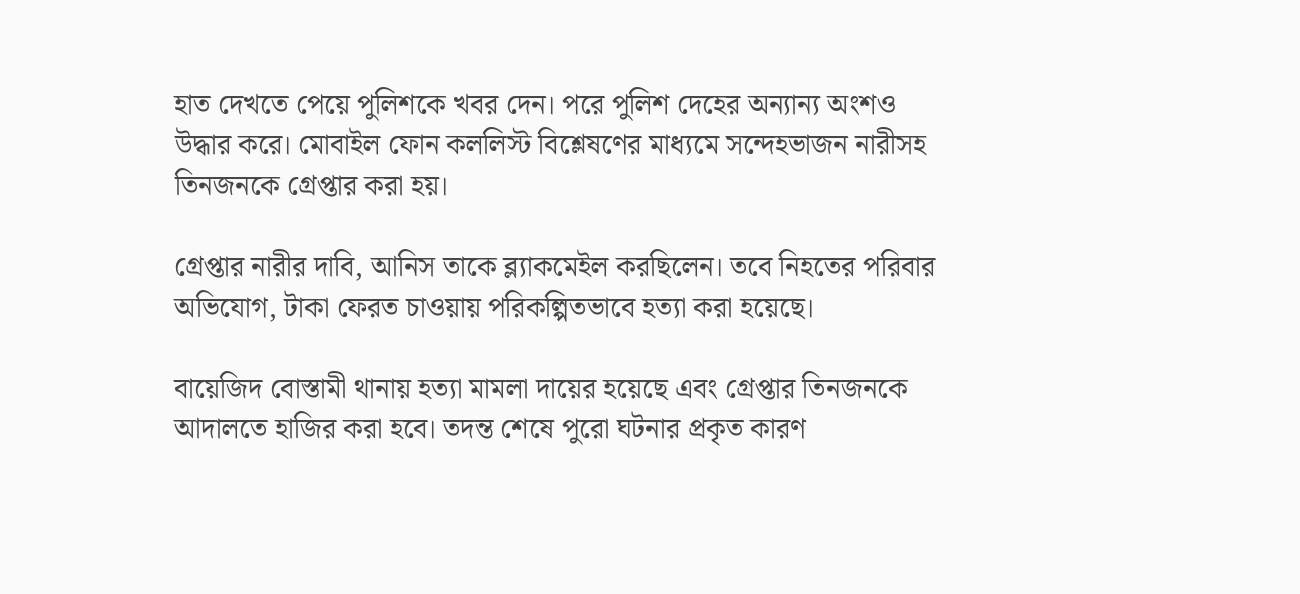হাত দেখতে পেয়ে পুলিশকে খবর দেন। পরে পুলিশ দেহের অন্যান্য অংশও উদ্ধার করে। মোবাইল ফোন কললিস্ট বিশ্লেষণের মাধ্যমে সন্দেহভাজন নারীসহ তিনজনকে গ্রেপ্তার করা হয়।

গ্রেপ্তার নারীর দাবি, আনিস তাকে ব্ল্যাকমেইল করছিলেন। তবে নিহতের পরিবার অভিযোগ, টাকা ফেরত চাওয়ায় পরিকল্পিতভাবে হত্যা করা হয়েছে।

বায়েজিদ বোস্তামী থানায় হত্যা মামলা দায়ের হয়েছে এবং গ্রেপ্তার তিনজনকে আদালতে হাজির করা হবে। তদন্ত শেষে পুরো ঘটনার প্রকৃত কারণ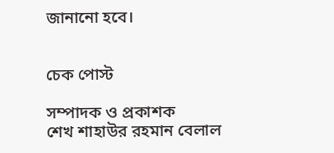জানানো হবে।


চেক পোস্ট

সম্পাদক ও প্রকাশক
শেখ শাহাউর রহমান বেলাল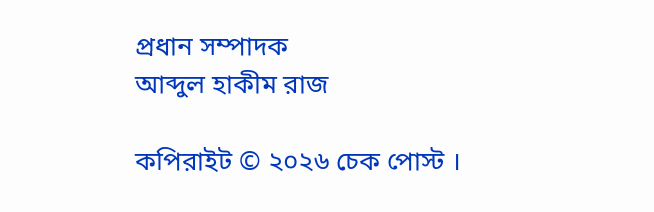প্রধান সম্পাদক
আব্দুল হাকীম রাজ

কপিরাইট © ২০২৬ চেক পোস্ট ।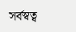সর্বস্বত্ব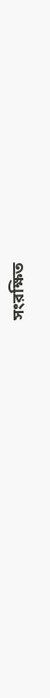সংরক্ষিত